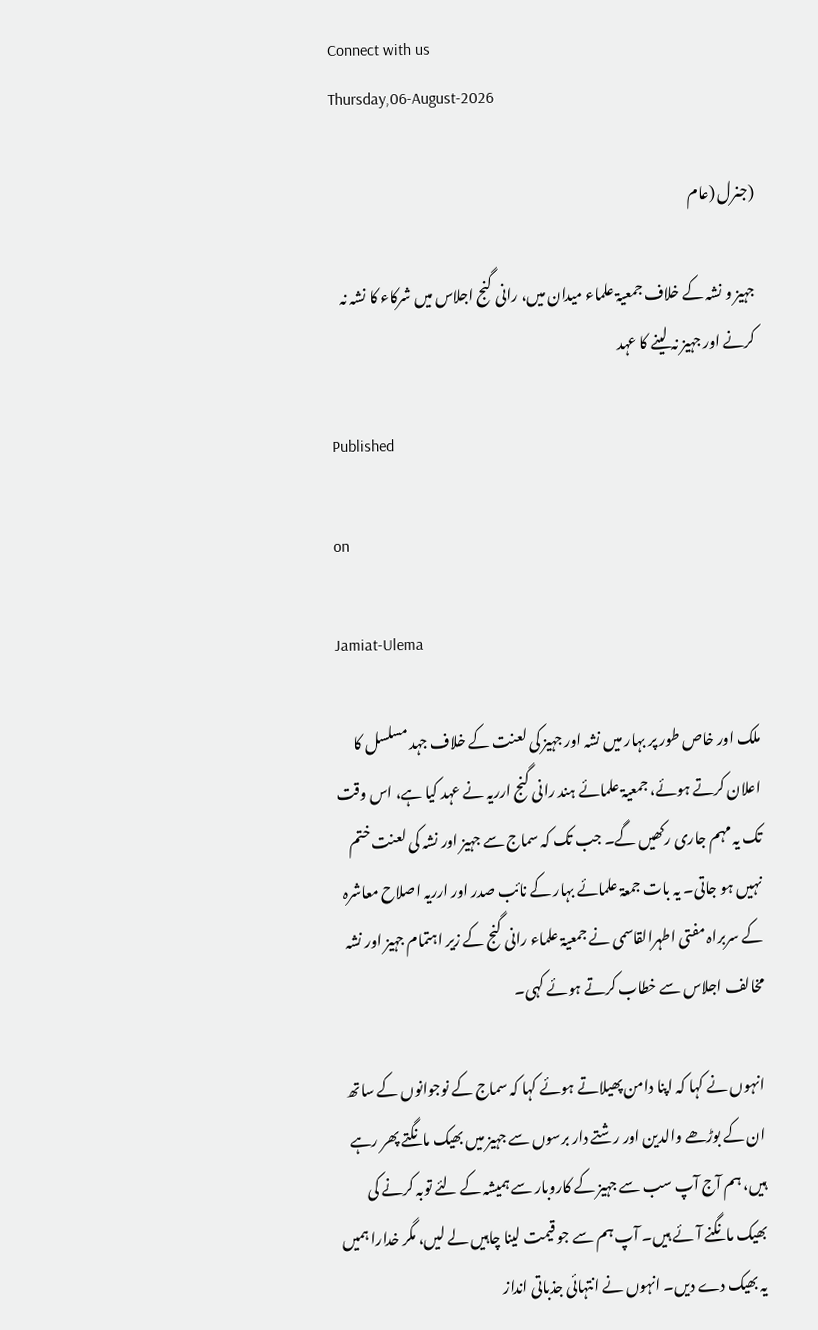Connect with us
Thursday,06-August-2026

(جنرل (عام

جہیز و نشہ کے خلاف جمعیۃ علماء میدان میں، رانی گنج اجلاس میں شرکاء کا نشہ نہ کرنے اور جہیز نہ لینے کا عہد

Published

on

Jamiat-Ulema

ملک اور خاص طور پر بہار میں نشہ اور جہیز کی لعنت کے خلاف جہد مسلسل کا اعلان کرتے ہوئے، جمعیۃ علمائے ہند رانی گنج ارریہ نے عہد کیا ہے، اس وقت تک یہ مہم جاری رکھیں گے۔ جب تک کہ سماج سے جہیز اور نشہ کی لعنت ختم نہیں ہو جاتی۔ یہ بات جمعۃ علمائے بہار کے نائب صدر اور ارریہ اصلاح معاشرہ کے سربراہ مفتی اطہرالقاسمی نے جمعیۃ علماء رانی گنج کے زیر اہتمام جہیز اور نشہ مخالف اجلاس سے خطاب کرتے ہوئے کہی۔

انہوں نے کہا کہ اپنا دامن پھیلاتے ہوئے کہا کہ سماج کے نوجوانوں کے ساتھ ان کے بوڑھے والدین اور رشتے دار برسوں سے جہیز میں بھیک مانگتے پھر رہے ہیں، ہم آج آپ سب سے جہیز کے کاروبار سے ہمیشہ کے لئے توبہ کرنے کی بھیک مانگنے آئے ہیں۔ آپ ہم سے جو قیمت لینا چاہیں لے لیں، مگر خدارا ہمیں یہ بھیک دے دیں۔ انہوں نے انتہائی جذباتی انداز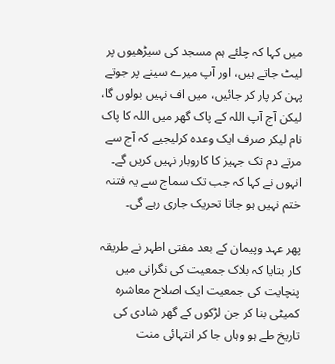میں کہا کہ چلئے ہم مسجد کی سیڑھیوں پر لیٹ جاتے ہیں، اور آپ میرے سینے پر جوتے پہن کر پار کر جائیں، میں اف نہیں بولوں گا، لیکن آج آپ اللہ کے پاک گھر میں اللہ کا پاک نام لیکر صرف ایک وعدہ کرلیجیے کہ آج سے مرتے دم تک جہیز کا کاروبار نہیں کریں گے۔ انہوں نے کہا کہ جب تک سماج سے یہ فتنہ ختم نہیں ہو جاتا تحریک جاری رہے گی۔

پھر عہد وپیمان کے بعد مفتی اطہر نے طریقہ کار بتایا کہ بلاک جمعیت کی نگرانی میں پنچایت کی جمعیت ایک اصلاح معاشرہ کمیٹی بنا کر جن لڑکوں کے گھر شادی کی تاریخ طے ہو وہاں جا کر انتہائی منت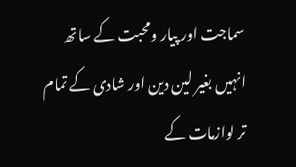سماجت اور پیار ومحبت کے ساتھ انہیں بغیر لین دین اور شادی کے تمام تر لوازمات کے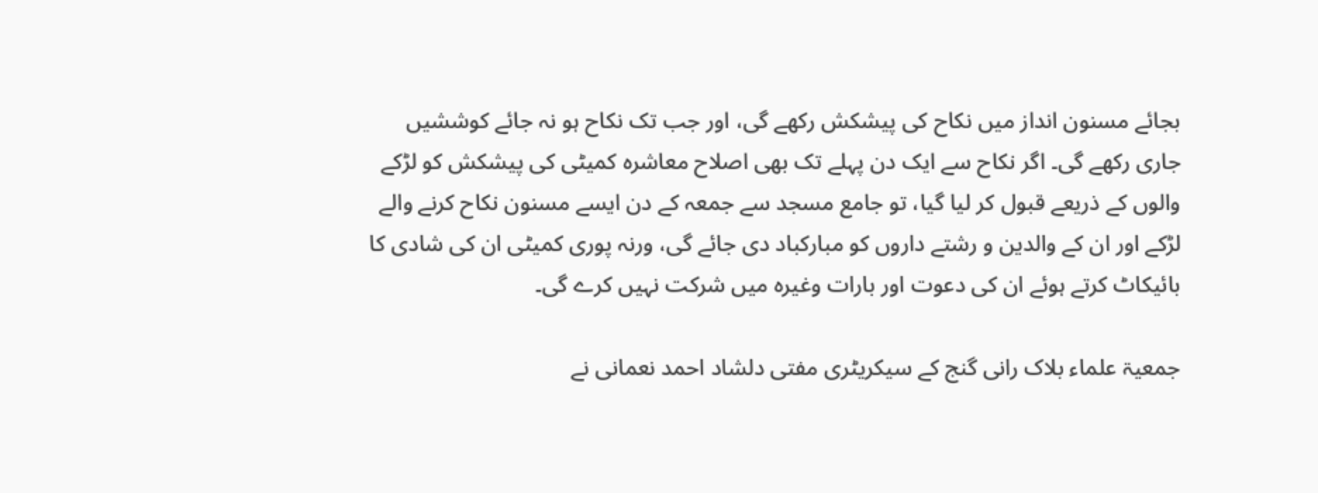بجائے مسنون انداز میں نکاح کی پیشکش رکھے گی، اور جب تک نکاح ہو نہ جائے کوششیں جاری رکھے گی۔ اگر نکاح سے ایک دن پہلے تک بھی اصلاح معاشرہ کمیٹی کی پیشکش کو لڑکے والوں کے ذریعے قبول کر لیا گیا، تو جامع مسجد سے جمعہ کے دن ایسے مسنون نکاح کرنے والے لڑکے اور ان کے والدین و رشتے داروں کو مبارکباد دی جائے گی، ورنہ پوری کمیٹی ان کی شادی کا بائیکاٹ کرتے ہوئے ان کی دعوت اور بارات وغیرہ میں شرکت نہیں کرے گی۔

جمعیۃ علماء بلاک رانی گنج کے سیکریٹری مفتی دلشاد احمد نعمانی نے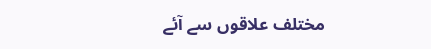مختلف علاقوں سے آئے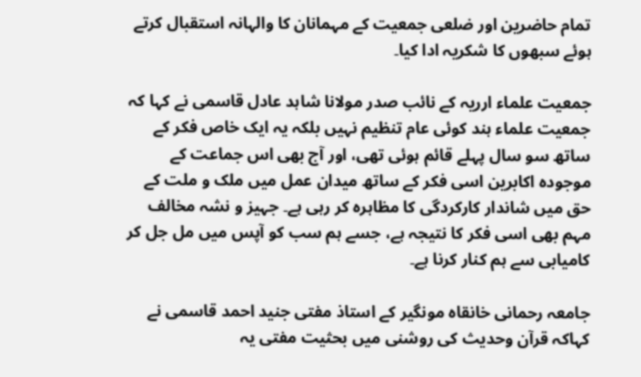تمام حاضرین اور ضلعی جمعیت کے مہمانان کا والہانہ استقبال کرتے ہوئے سبھوں کا شکریہ ادا کیا۔

جمعیت علماء ارریہ کے نائب صدر مولانا شاہد عادل قاسمی نے کہا کہ جمعیت علماء ہند کوئی عام تنظیم نہیں بلکہ یہ ایک خاص فکر کے ساتھ سو سال پہلے قائم ہوئی تھی، اور آج بھی اس جماعت کے موجودہ اکابرین اسی فکر کے ساتھ میدان عمل میں ملک و ملت کے حق میں شاندار کارکردگی کا مظاہرہ کر رہی ہے۔ جہیز و نشہ مخالف مہم بھی اسی فکر کا نتیجہ ہے، جسے ہم سب کو آپس میں مل جل کر کامیابی سے ہم کنار کرنا ہے۔

جامعہ رحمانی خانقاہ مونگیر کے استاذ مفتی جنید احمد قاسمی نے کہاکہ قرآن وحدیث کی روشنی میں بحثیت مفتی یہ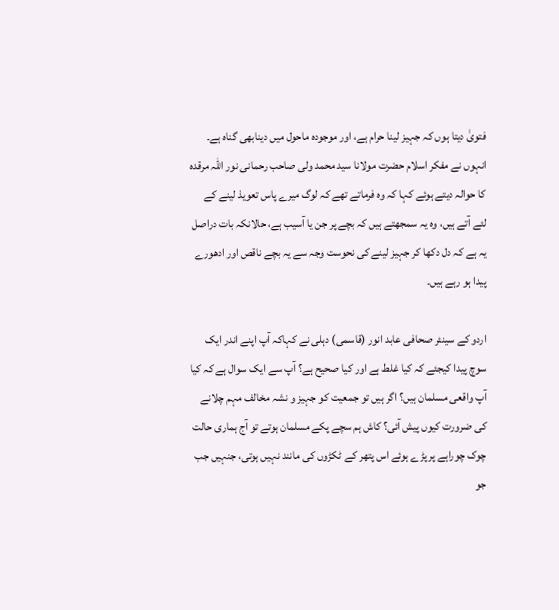فتویٰ دیتا ہوں کہ جہیز لینا حرام ہے، اور موجودہ ماحول میں دینابھی گناہ ہے۔ انہوں نے مفکر اسلام حضرت مولانا سید محمد ولی صاحب رحمانی نور اللہ مرقدہ کا حوالہ دیتے ہوئے کہا کہ وہ فرماتے تھے کہ لوگ میرے پاس تعویذ لینے کے لئے آتے ہیں، وہ یہ سمجھتے ہیں کہ بچے پر جن یا آسیب ہے، حالانکہ بات دراصل یہ ہے کہ دل دکھا کر جہیز لینے کی نحوست وجہ سے یہ بچے ناقص اور ادھورے پیدا ہو رہے ہیں۔

اردو کے سینئر صحافی عابد انور (قاسمی) دہلی نے کہاکہ آپ اپنے اندر ایک سوچ پیدا کیجئے کہ کیا غلط ہے اور کیا صحیح ہے؟ آپ سے ایک سوال ہے کہ کیا آپ واقعی مسلمان ہیں؟ اگر ہیں تو جمعیت کو جہیز و نشہ مخالف مہم چلانے کی ضرورت کیوں پیش آئی؟ کاش ہم سچے پکے مسلمان ہوتے تو آج ہماری حالت چوک چوراہے پر پڑے ہوئے اس پتھر کے ٹکڑوں کی مانند نہیں ہوتی، جنہیں جب جو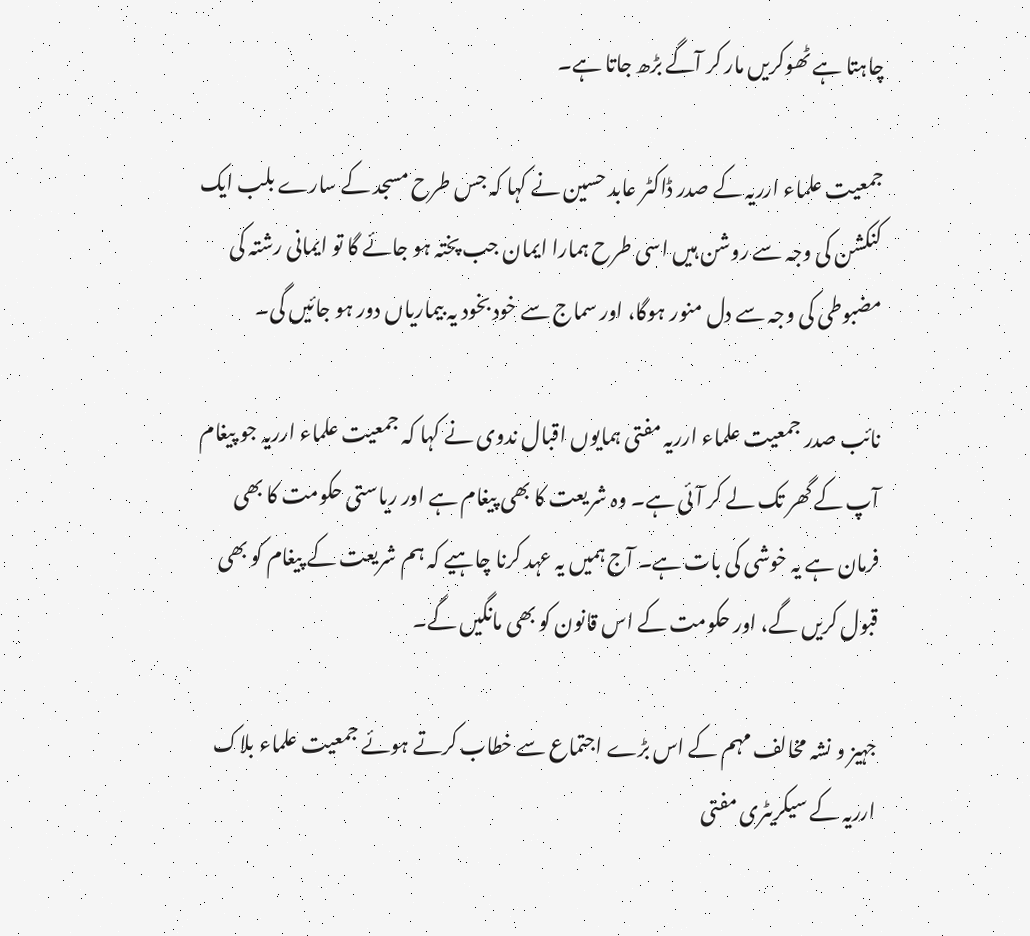چاہتا ہے ٹھوکریں مار کر آگے بڑھ جاتا ہے۔

جمعیت علماء ارریہ کے صدر ڈاکٹر عابد حسین نے کہا کہ جس طرح مسجد کے سارے بلب ایک کنکشن کی وجہ سے روشن ہیں اسی طرح ہمارا ایمان جب پختہ ہو جائے گا تو ایمانی رشتہ کی مضبوطی کی وجہ سے دل منور ہوگا، اور سماج سے خود بخود یہ بیماریاں دور ہو جائیں گی۔

نائب صدر جمعیت علماء ارریہ مفتی ہمایوں اقبال ندوی نے کہا کہ جمعیت علماء ارریہ جو پیغام آپ کے گھر تک لے کر آئی ہے۔ وہ شریعت کا بھی پیغام ہے اور ریاستی حکومت کا بھی فرمان ہے یہ خوشی کی بات ہے۔ آج ہمیں یہ عہد کرنا چاہیے کہ ہم شریعت کے پیغام کو بھی قبول کریں گے، اور حکومت کے اس قانون کو بھی مانگیں گے۔

جہیز و نشہ مخالف مہم کے اس بڑے اجتماع سے خطاب کرتے ہوئے جمعیت علماء بلاک ارریہ کے سیکریٹری مفتی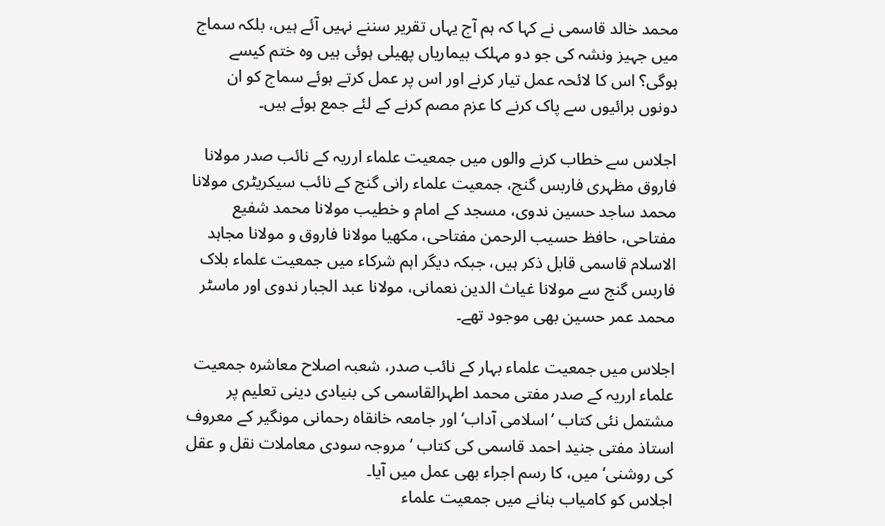محمد خالد قاسمی نے کہا کہ ہم آج یہاں تقریر سننے نہیں آئے ہیں، بلکہ سماج میں جہیز ونشہ کی جو دو مہلک بیماریاں پھیلی ہوئی ہیں وہ ختم کیسے ہوگی؟ اس کا لائحہ عمل تیار کرنے اور اس پر عمل کرتے ہوئے سماج کو ان دونوں برائیوں سے پاک کرنے کا عزم مصم کرنے کے لئے جمع ہوئے ہیں۔

اجلاس سے خطاب کرنے والوں میں جمعیت علماء ارریہ کے نائب صدر مولانا فاروق مظہری فاربس گنج، جمعیت علماء رانی گنج کے نائب سیکریٹری مولانا محمد ساجد حسین ندوی، مسجد کے امام و خطیب مولانا محمد شفیع مفتاحی، حافظ حسیب الرحمن مفتاحی، مکھیا مولانا فاروق و مولانا مجاہد الاسلام قاسمی قابل ذکر ہیں، جبکہ دیگر اہم شرکاء میں جمعیت علماء بلاک فاربس گنج سے مولانا غیاث الدین نعمانی، مولانا عبد الجبار ندوی اور ماسٹر محمد عمر حسین بھی موجود تھے۔

اجلاس میں جمعیت علماء بہار کے نائب صدر، شعبہ اصلاح معاشرہ جمعیت علماء ارریہ کے صدر مفتی محمد اطہرالقاسمی کی بنیادی دینی تعلیم پر مشتمل نئی کتاب ’اسلامی آداب‘ اور جامعہ خانقاہ رحمانی مونگیر کے معروف استاذ مفتی جنید احمد قاسمی کی کتاب ’مروجہ سودی معاملات نقل و عقل کی روشنی‘ میں، کا رسم اجراء بھی عمل میں آیا۔
اجلاس کو کامیاب بنانے میں جمعیت علماء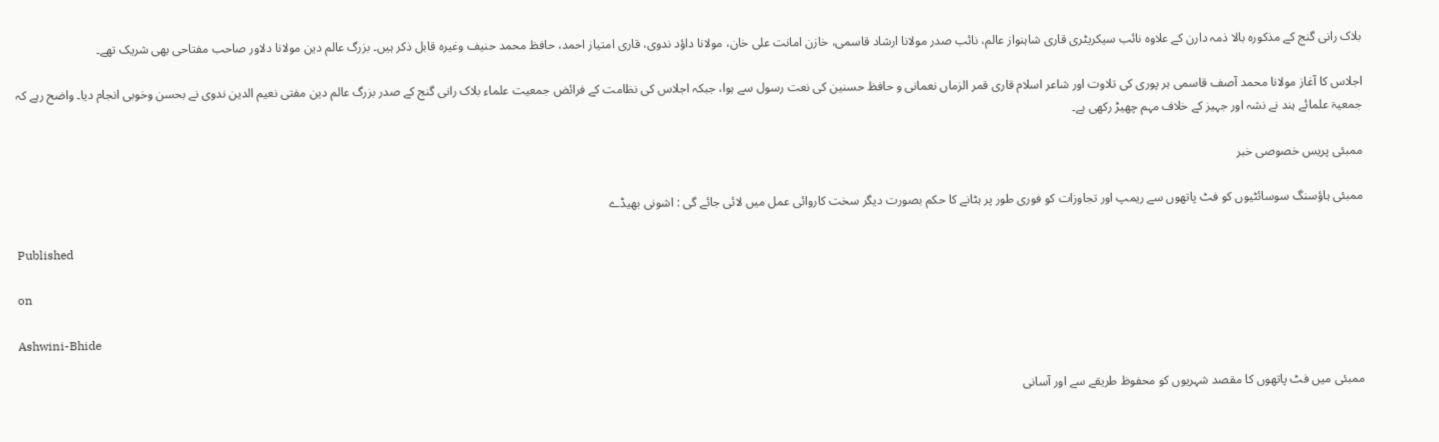بلاک رانی گنج کے مذکورہ بالا ذمہ دارن کے علاوہ نائب سیکریٹری قاری شاہنواز عالم، نائب صدر مولانا ارشاد قاسمی، خازن امانت علی خان، مولانا داؤد ندوی، قاری امتیاز احمد، حافظ محمد حنیف وغیرہ قابل ذکر ہیں۔ بزرگ عالم دین مولانا دلاور صاحب مفتاحی بھی شریک تھے۔

اجلاس کا آغاز مولانا محمد آصف قاسمی ہر پوری کی تلاوت اور شاعر اسلام قاری قمر الزماں نعمانی و حافظ حسنین کی نعت رسول سے ہوا، جبکہ اجلاس کی نظامت کے فرائض جمعیت علماء بلاک رانی گنج کے صدر بزرگ عالم دین مفتی نعیم الدین ندوی نے بحسن وخوبی انجام دیا۔ واضح رہے کہ جمعیۃ علمائے ہند نے نشہ اور جہیز کے خلاف مہم چھیڑ رکھی ہے۔

ممبئی پریس خصوصی خبر

ممبئی ہاؤسنگ سوسائٹیوں کو فٹ پاتھوں سے ریمپ اور تجاوزات کو فوری طور پر ہٹانے کا حکم بصورت دیگر سخت کاروائی عمل میں لائی جائے گی : اشونی بھیڈے

Published

on

Ashwini-Bhide

ممبئی میں فٹ پاتھوں کا مقصد شہریوں کو محفوظ طریقے سے اور آسانی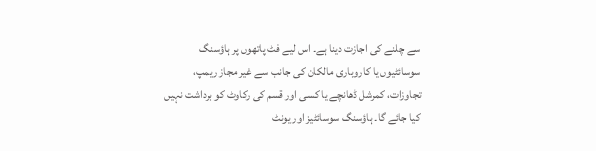سے چلنے کی اجازت دینا ہے۔ اس لیے فٹ پاتھوں پر ہاؤسنگ سوسائٹیوں یا کاروباری مالکان کی جانب سے غیر مجاز ریمپ، تجاوزات، کمرشل ڈھانچے یا کسی اور قسم کی رکاوٹ کو برداشت نہیں کیا جائے گا۔ ہاؤسنگ سوسائٹیز اور یونٹ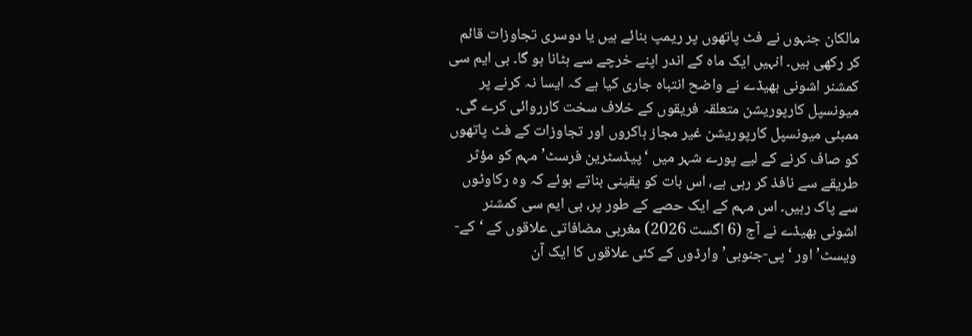مالکان جنہوں نے فٹ پاتھوں پر ریمپ بنائے ہیں یا دوسری تجاوزات قائم کر رکھی ہیں۔ انہیں ایک ماہ کے اندر اپنے خرچے سے ہٹانا ہو گا۔ بی ایم سی کمشنر اشونی بھیڈے نے واضح انتباہ جاری کیا ہے کہ ایسا نہ کرنے پر میونسپل کارپوریشن متعلقہ فریقوں کے خلاف سخت کارروائی کرے گی۔ ممبئی میونسپل کارپوریشن غیر مجاز ہاکروں اور تجاوزات کے فٹ پاتھوں کو صاف کرنے کے لیے پورے شہر میں ‘پیڈسٹرین فرسٹ’ مہم کو مؤثر طریقے سے نافذ کر رہی ہے، اس بات کو یقینی بناتے ہوئے کہ وہ رکاوٹوں سے پاک رہیں۔ اس مہم کے ایک حصے کے طور پر، بی ایم سی کمشنر اشونی بھیڈے نے آج (6 اگست 2026) مغربی مضافاتی علاقوں کے ‘کے-ویسٹ’ اور ‘پی-جنوبی’ وارڈوں کے کئی علاقوں کا ایک آن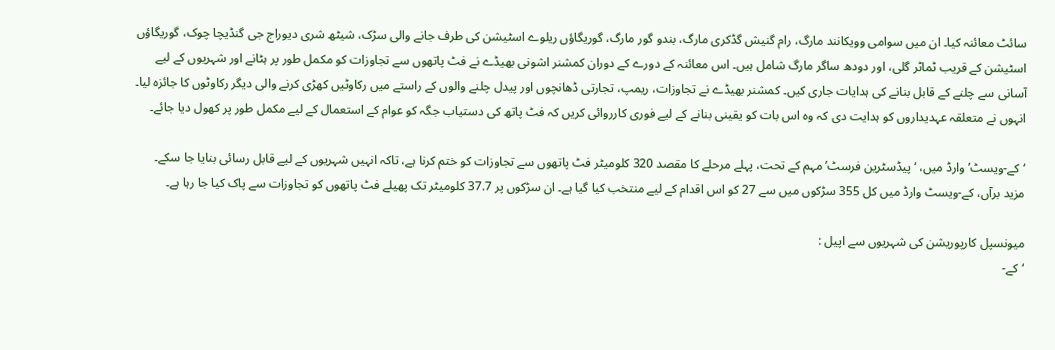سائٹ معائنہ کیا۔ ان میں سوامی وویکانند مارگ، رام گنیش گڈکری مارگ، بندو گور مارگ، گوریگاؤں ریلوے اسٹیشن کی طرف جانے والی سڑک، شیٹھ شری دیوراج جی گنڈیچا چوک، گوریگاؤں اسٹیشن کے قریب ٹماٹر گلی، اور دودھ ساگر مارگ شامل ہیں۔ اس معائنہ کے دورے کے دوران کمشنر اشونی بھیڈے نے فٹ پاتھوں سے تجاوزات کو مکمل طور پر ہٹانے اور شہریوں کے لیے آسانی سے چلنے کے قابل بنانے کی ہدایات جاری کیں۔ کمشنر بھیڈے نے تجاوزات، ریمپ، تجارتی ڈھانچوں اور پیدل چلنے والوں کے راستے میں رکاوٹیں کھڑی کرنے والی دیگر رکاوٹوں کا جائزہ لیا۔ انہوں نے متعلقہ عہدیداروں کو ہدایت دی کہ وہ اس بات کو یقینی بنانے کے لیے فوری کارروائی کریں کہ فٹ پاتھ کی دستیاب جگہ کو عوام کے استعمال کے لیے مکمل طور پر کھول دیا جائے۔

‘کے-ویسٹ’ وارڈ میں، ‘پیڈسٹرین فرسٹ’ مہم کے تحت، پہلے مرحلے کا مقصد 320 کلومیٹر فٹ پاتھوں سے تجاوزات کو ختم کرنا ہے، تاکہ انہیں شہریوں کے لیے قابل رسائی بنایا جا سکے۔ مزید برآں، کے-ویسٹ وارڈ میں کل 355 سڑکوں میں سے 27 کو اس اقدام کے لیے منتخب کیا گیا ہے۔ ان سڑکوں پر 37.7 کلومیٹر تک پھیلے فٹ پاتھوں کو تجاوزات سے پاک کیا جا رہا ہے۔

میونسپل کارپوریشن کی شہریوں سے اپیل :
‘کے-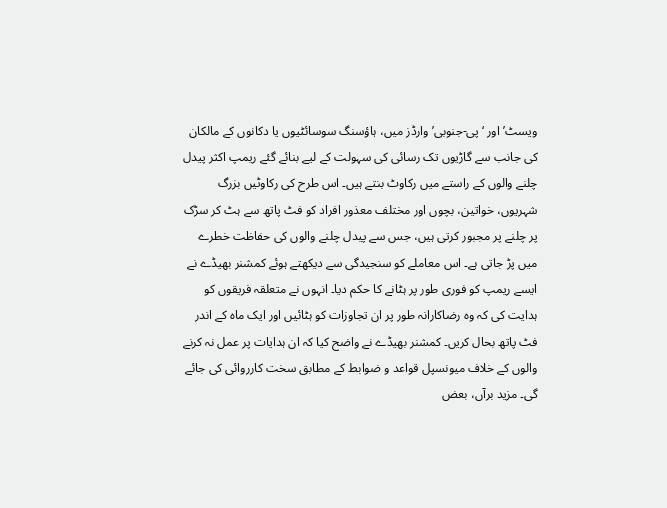ویسٹ’ اور ‘پی-جنوبی’ وارڈز میں، ہاؤسنگ سوسائٹیوں یا دکانوں کے مالکان کی جانب سے گاڑیوں تک رسائی کی سہولت کے لیے بنائے گئے ریمپ اکثر پیدل چلنے والوں کے راستے میں رکاوٹ بنتے ہیں۔ اس طرح کی رکاوٹیں بزرگ شہریوں، خواتین، بچوں اور مختلف معذور افراد کو فٹ پاتھ سے ہٹ کر سڑک پر چلنے پر مجبور کرتی ہیں، جس سے پیدل چلنے والوں کی حفاظت خطرے میں پڑ جاتی ہے۔ اس معاملے کو سنجیدگی سے دیکھتے ہوئے کمشنر بھیڈے نے ایسے ریمپ کو فوری طور پر ہٹانے کا حکم دیا۔ انہوں نے متعلقہ فریقوں کو ہدایت کی کہ وہ رضاکارانہ طور پر ان تجاوزات کو ہٹائیں اور ایک ماہ کے اندر فٹ پاتھ بحال کریں۔ کمشنر بھیڈے نے واضح کیا کہ ان ہدایات پر عمل نہ کرنے والوں کے خلاف میونسپل قواعد و ضوابط کے مطابق سخت کارروائی کی جائے گی۔ مزید برآں، بعض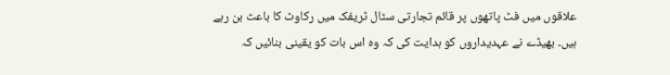علاقوں میں فٹ پاتھوں پر قائم تجارتی سٹال ٹریفک میں رکاوٹ کا باعث بن رہے ہیں۔ بھیڈے نے عہدیداروں کو ہدایت کی کہ وہ اس بات کو یقینی بنائیں کہ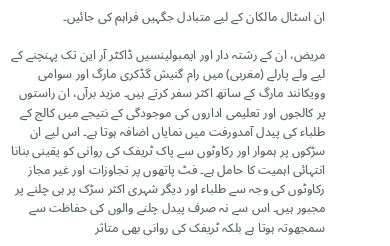ان اسٹال مالکان کے لیے متبادل جگہیں فراہم کی جائیں۔

مریض، ان کے رشتہ دار اور ایمبولینسیں ڈاکٹر آر این تک پہنچنے کے لیے ولے پارلے (مغربی) میں رام گنیش گڈکری مارگ اور سوامی وویکانند مارگ کے ساتھ اکثر سفر کرتے ہیں۔ مزید برآں، ان راستوں پر کالجوں اور تعلیمی اداروں کی موجودگی کے نتیجے میں کالج کے طلباء کی پیدل آمدورفت میں نمایاں اضافہ ہوتا ہے۔ اس لیے ان سڑکوں پر ہموار اور رکاوٹوں سے پاک ٹریفک کی روانی کو یقینی بنانا انتہائی اہمیت کا حامل ہے۔ فٹ پاتھوں پر تجاوزات اور غیر مجاز رکاوٹوں کی وجہ سے طلباء اور دیگر شہری اکثر سڑک پر ہی چلنے پر مجبور ہیں۔ اس سے نہ صرف پیدل چلنے والوں کی حفاظت سے سمجھوتہ ہوتا ہے بلکہ ٹریفک کی روانی بھی متاثر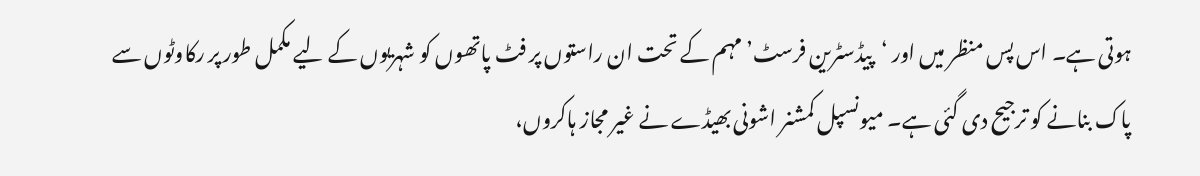ہوتی ہے۔ اس پس منظر میں اور ‘پیڈسٹرین فرسٹ’ مہم کے تحت ان راستوں پر فٹ پاتھوں کو شہریوں کے لیے مکمل طور پر رکاوٹوں سے پاک بنانے کو ترجیح دی گئی ہے۔ میونسپل کمشنر اشونی بھیڈے نے غیر مجاز ہاکروں،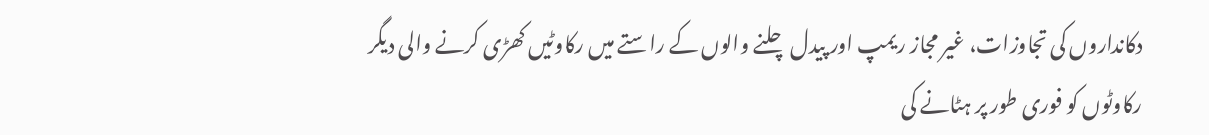دکانداروں کی تجاوزات، غیر مجاز ریمپ اور پیدل چلنے والوں کے راستے میں رکاوٹیں کھڑی کرنے والی دیگر رکاوٹوں کو فوری طور پر ہٹانے کی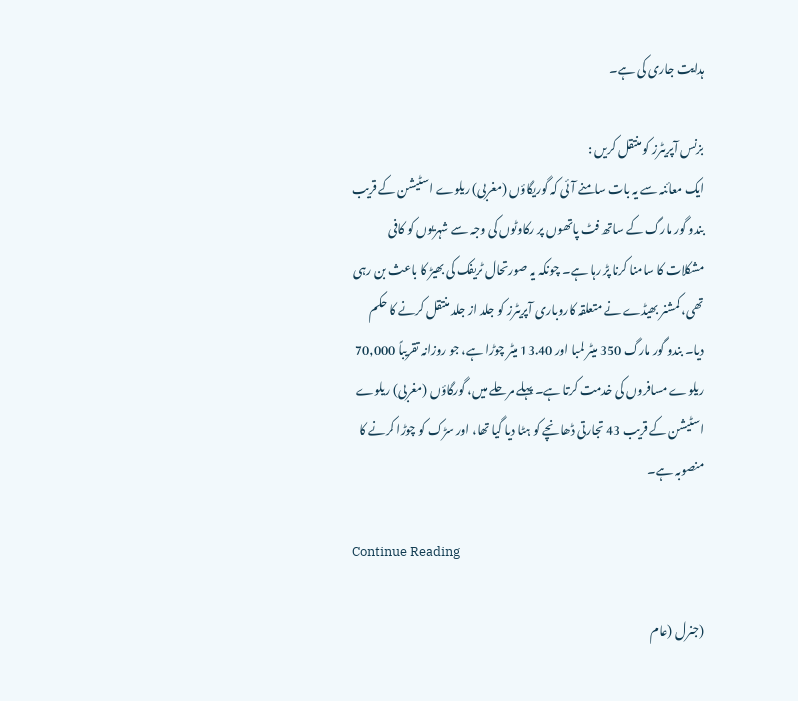ہدایت جاری کی ہے۔

بزنس آپریٹرز کو منتقل کریں :
ایک معائنہ سے یہ بات سامنے آئی کہ گوریگاؤں (مغربی) ریلوے اسٹیشن کے قریب بندو گور مارگ کے ساتھ فٹ پاتھوں پر رکاوٹوں کی وجہ سے شہریوں کو کافی مشکلات کا سامنا کرنا پڑ رہا ہے۔ چونکہ یہ صورتحال ٹریفک کی بھیڑ کا باعث بن رہی تھی، کمشنر بھیڈے نے متعلقہ کاروباری آپریٹرز کو جلد از جلد منتقل کرنے کا حکم دیا۔ بندو گور مارگ 350 میٹر لمبا اور 13.40 میٹر چوڑا ہے، جو روزانہ تقریباً 70,000 ریلوے مسافروں کی خدمت کرتا ہے۔ پہلے مرحلے میں، گورگاؤں (مغربی) ریلوے اسٹیشن کے قریب 43 تجارتی ڈھانچے کو ہٹا دیا گیا تھا، اور سڑک کو چوڑا کرنے کا منصوبہ ہے۔

Continue Reading

(جنرل (عام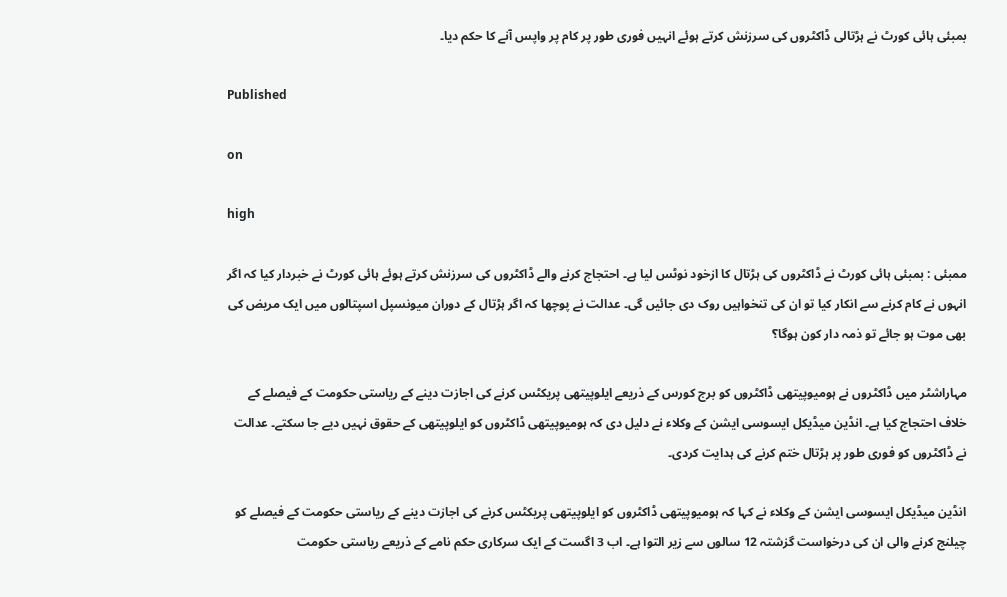بمبئی ہائی کورٹ نے ہڑتالی ڈاکٹروں کی سرزنش کرتے ہوئے انہیں فوری طور پر کام پر واپس آنے کا حکم دیا۔

Published

on

high

ممبئی : بمبئی ہائی کورٹ نے ڈاکٹروں کی ہڑتال کا ازخود نوٹس لیا ہے۔ احتجاج کرنے والے ڈاکٹروں کی سرزنش کرتے ہوئے ہائی کورٹ نے خبردار کیا کہ اگر انہوں نے کام کرنے سے انکار کیا تو ان کی تنخواہیں روک دی جائیں گی۔ عدالت نے پوچھا کہ اگر ہڑتال کے دوران میونسپل اسپتالوں میں ایک مریض کی بھی موت ہو جائے تو ذمہ دار کون ہوگا؟

مہاراشٹر میں ڈاکٹروں نے ہومیوپیتھی ڈاکٹروں کو برج کورس کے ذریعے ایلوپیتھی پریکٹس کرنے کی اجازت دینے کے ریاستی حکومت کے فیصلے کے خلاف احتجاج کیا ہے۔ انڈین میڈیکل ایسوسی ایشن کے وکلاء نے دلیل دی کہ ہومیوپیتھی ڈاکٹروں کو ایلوپیتھی کے حقوق نہیں دیے جا سکتے۔ عدالت نے ڈاکٹروں کو فوری طور پر ہڑتال ختم کرنے کی ہدایت کردی۔

انڈین میڈیکل ایسوسی ایشن کے وکلاء نے کہا کہ ہومیوپیتھی ڈاکٹروں کو ایلوپیتھی پریکٹس کرنے کی اجازت دینے کے ریاستی حکومت کے فیصلے کو چیلنج کرنے والی ان کی درخواست گزشتہ 12 سالوں سے زیر التوا ہے۔ اب 3 اگست کے ایک سرکاری حکم نامے کے ذریعے ریاستی حکومت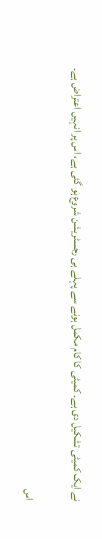نے ایک کمیٹی تشکیل دی ہے۔ کمیٹی کا کام مکمل ہونے سے پہلے ہی رجسٹریشن شروع ہو گئی ہے، اس پر انہیں اعتراض ہے۔

اس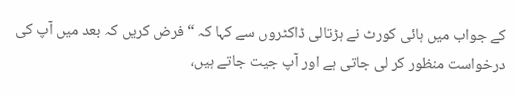کے جواب میں ہائی کورٹ نے ہڑتالی ڈاکٹروں سے کہا کہ “فرض کریں کہ بعد میں آپ کی درخواست منظور کر لی جاتی ہے اور آپ جیت جاتے ہیں،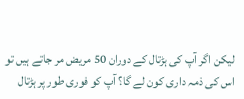لیکن اگر آپ کی ہڑتال کے دوران 50 مریض مر جاتے ہیں تو اس کی ذمہ داری کون لے گا؟ آپ کو فوری طور پر ہڑتال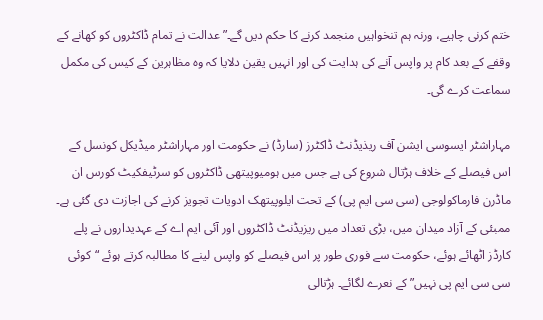ختم کرنی چاہیے، ورنہ ہم تنخواہیں منجمد کرنے کا حکم دیں گے۔” عدالت نے تمام ڈاکٹروں کو کھانے کے وقفے کے بعد کام پر واپس آنے کی ہدایت کی اور انہیں یقین دلایا کہ وہ مظاہرین کے کیس کی مکمل سماعت کرے گی۔

مہاراشٹر ایسوسی ایشن آف ریذیڈنٹ ڈاکٹرز (سارڈ) نے حکومت اور مہاراشٹر میڈیکل کونسل کے اس فیصلے کے خلاف ہڑتال شروع کی ہے جس میں ہومیوپیتھی ڈاکٹروں کو سرٹیفکیٹ کورس ان ماڈرن فارماکولوجی (سی سی ایم پی) کے تحت ایلوپیتھک ادویات تجویز کرنے کی اجازت دی گئی ہے۔ ممبئی کے آزاد میدان میں، بڑی تعداد میں ریزیڈنٹ ڈاکٹروں اور آئی ایم اے کے عہدیداروں نے پلے کارڈز اٹھائے ہوئے، حکومت سے فوری طور پر اس فیصلے کو واپس لینے کا مطالبہ کرتے ہوئے “کوئی سی سی ایم پی نہیں” کے نعرے لگائے۔ ہڑتالی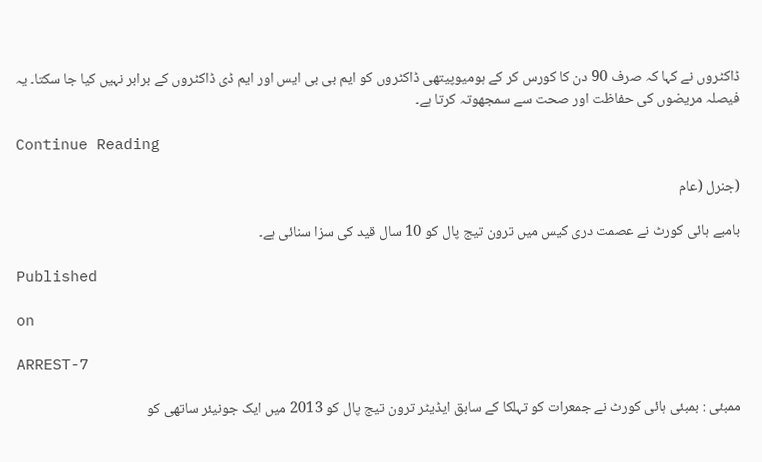ڈاکٹروں نے کہا کہ صرف 90 دن کا کورس کر کے ہومیوپیتھی ڈاکٹروں کو ایم بی بی ایس اور ایم ڈی ڈاکٹروں کے برابر نہیں کیا جا سکتا۔ یہ فیصلہ مریضوں کی حفاظت اور صحت سے سمجھوتہ کرتا ہے۔

Continue Reading

(جنرل (عام

بامبے ہائی کورٹ نے عصمت دری کیس میں ترون تیج پال کو 10 سال قید کی سزا سنائی ہے۔

Published

on

ARREST-7

ممبئی : بمبئی ہائی کورٹ نے جمعرات کو تہلکا کے سابق ایڈیٹر ترون تیج پال کو 2013 میں ایک جونیئر ساتھی کو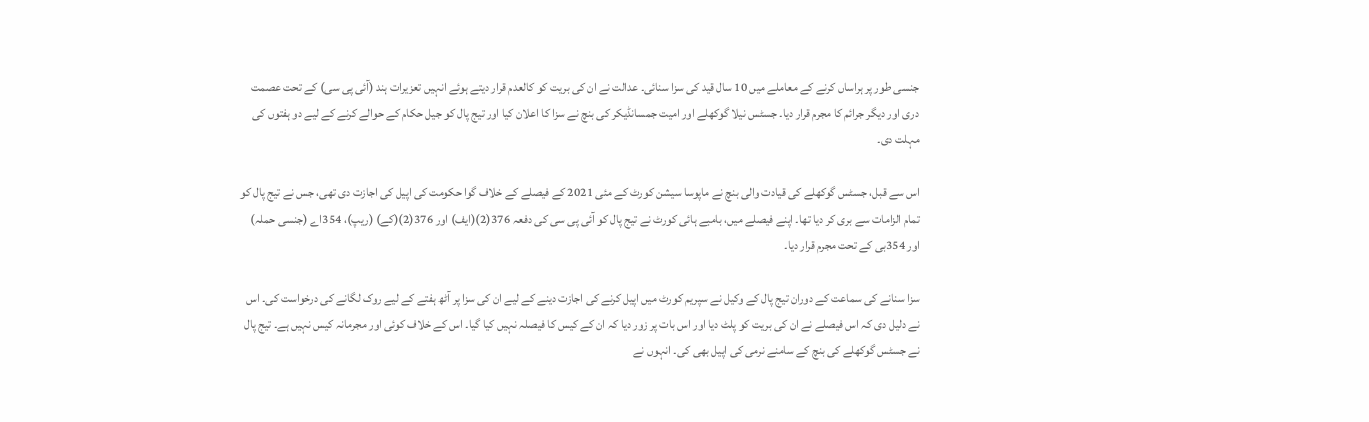جنسی طور پر ہراساں کرنے کے معاملے میں 10 سال قید کی سزا سنائی۔ عدالت نے ان کی بریت کو کالعدم قرار دیتے ہوئے انہیں تعزیرات ہند (آئی پی سی) کے تحت عصمت دری اور دیگر جرائم کا مجرم قرار دیا۔ جسٹس نیلا گوکھلے اور امیت جمسانڈیکر کی بنچ نے سزا کا اعلان کیا اور تیج پال کو جیل حکام کے حوالے کرنے کے لیے دو ہفتوں کی مہلت دی۔

اس سے قبل، جسٹس گوکھلے کی قیادت والی بنچ نے ماپوسا سیشن کورٹ کے مئی 2021 کے فیصلے کے خلاف گوا حکومت کی اپیل کی اجازت دی تھی، جس نے تیج پال کو تمام الزامات سے بری کر دیا تھا۔ اپنے فیصلے میں، بامبے ہائی کورٹ نے تیج پال کو آئی پی سی کی دفعہ 376(2)(ایف) اور 376(2)(کے) (ریپ)، 354اے (جنسی حملہ) اور 354بی کے تحت مجرم قرار دیا۔

سزا سنانے کی سماعت کے دوران تیج پال کے وکیل نے سپریم کورٹ میں اپیل کرنے کی اجازت دینے کے لیے ان کی سزا پر آٹھ ہفتے کے لیے روک لگانے کی درخواست کی۔ اس نے دلیل دی کہ اس فیصلے نے ان کی بریت کو پلٹ دیا اور اس بات پر زور دیا کہ ان کے کیس کا فیصلہ نہیں کیا گیا۔ اس کے خلاف کوئی اور مجرمانہ کیس نہیں ہے۔ تیج پال نے جسٹس گوکھلے کی بنچ کے سامنے نرمی کی اپیل بھی کی۔ انہوں نے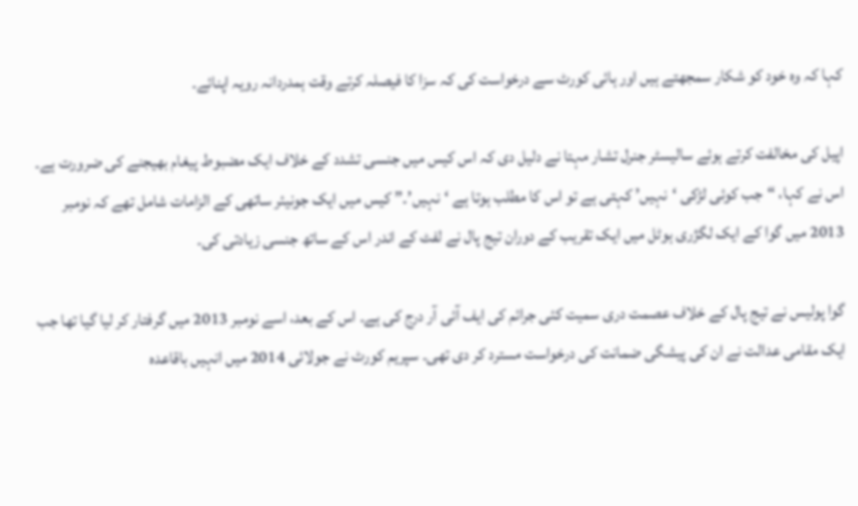کہا کہ وہ خود کو شکار سمجھتے ہیں اور ہائی کورٹ سے درخواست کی کہ سزا کا فیصلہ کرتے وقت ہمدردانہ رویہ اپنائے۔

اپیل کی مخالفت کرتے ہوئے سالیسٹر جنرل تشار مہتا نے دلیل دی کہ اس کیس میں جنسی تشدد کے خلاف ایک مضبوط پیغام بھیجنے کی ضرورت ہے۔ اس نے کہا، “جب کوئی لڑکی ‘نہیں’ کہتی ہے تو اس کا مطلب ہوتا ہے ‘نہیں’۔” کیس میں ایک جونیئر ساتھی کے الزامات شامل تھے کہ نومبر 2013 میں گوا کے ایک لگژری ہوٹل میں ایک تقریب کے دوران تیج پال نے لفٹ کے اندر اس کے ساتھ جنسی زیادتی کی۔

گوا پولیس نے تیج پال کے خلاف عصمت دری سمیت کئی جرائم کی ایف آئی آر درج کی ہے۔ اس کے بعد، اسے نومبر 2013 میں گرفتار کر لیا گیا تھا جب ایک مقامی عدالت نے ان کی پیشگی ضمانت کی درخواست مسترد کر دی تھی۔ سپریم کورٹ نے جولائی 2014 میں انہیں باقاعدہ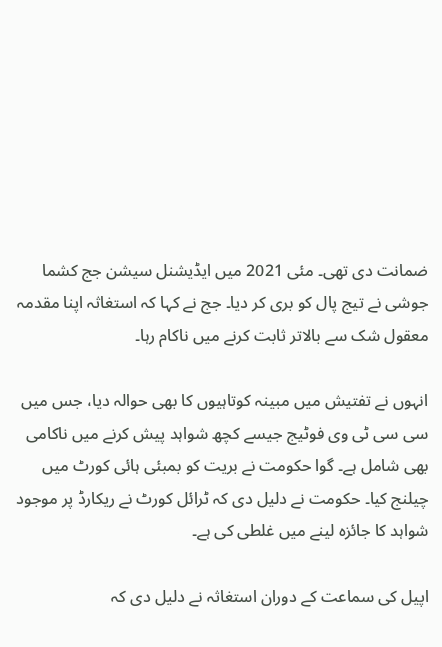ضمانت دی تھی۔ مئی 2021 میں ایڈیشنل سیشن جج کشما جوشی نے تیج پال کو بری کر دیا۔ جج نے کہا کہ استغاثہ اپنا مقدمہ معقول شک سے بالاتر ثابت کرنے میں ناکام رہا۔

انہوں نے تفتیش میں مبینہ کوتاہیوں کا بھی حوالہ دیا، جس میں سی سی ٹی وی فوٹیج جیسے کچھ شواہد پیش کرنے میں ناکامی بھی شامل ہے۔ گوا حکومت نے بریت کو بمبئی ہائی کورٹ میں چیلنج کیا۔ حکومت نے دلیل دی کہ ٹرائل کورٹ نے ریکارڈ پر موجود شواہد کا جائزہ لینے میں غلطی کی ہے۔

اپیل کی سماعت کے دوران استغاثہ نے دلیل دی کہ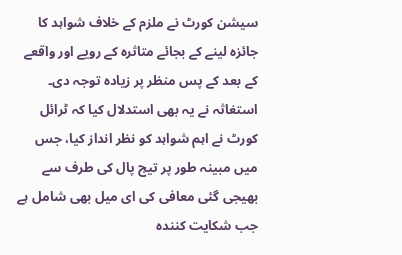سیشن کورٹ نے ملزم کے خلاف شواہد کا جائزہ لینے کے بجائے متاثرہ کے رویے اور واقعے کے بعد کے پس منظر پر زیادہ توجہ دی۔ استغاثہ نے یہ بھی استدلال کیا کہ ٹرائل کورٹ نے اہم شواہد کو نظر انداز کیا، جس میں مبینہ طور پر تیج پال کی طرف سے بھیجی گئی معافی کی ای میل بھی شامل ہے جب شکایت کنندہ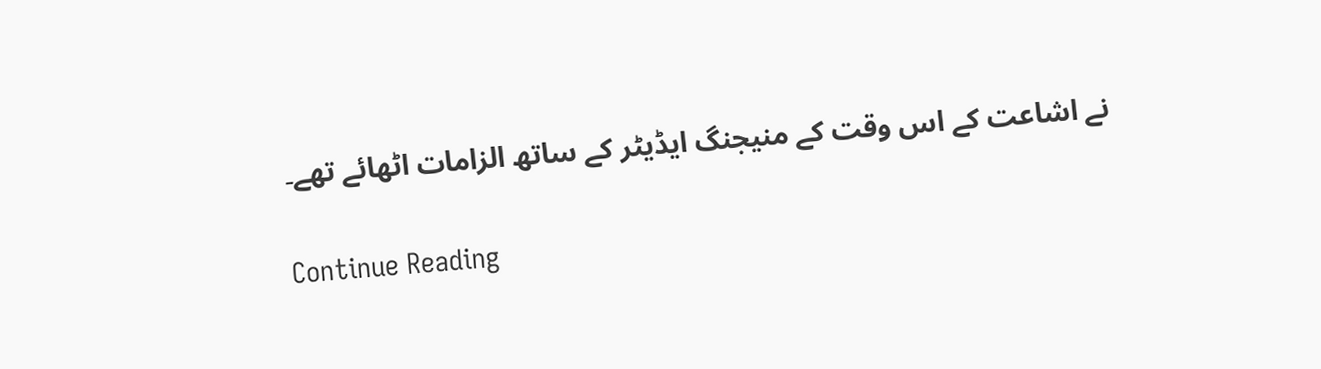نے اشاعت کے اس وقت کے منیجنگ ایڈیٹر کے ساتھ الزامات اٹھائے تھے۔

Continue Reading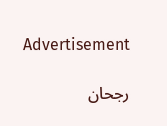Advertisement

رجحان